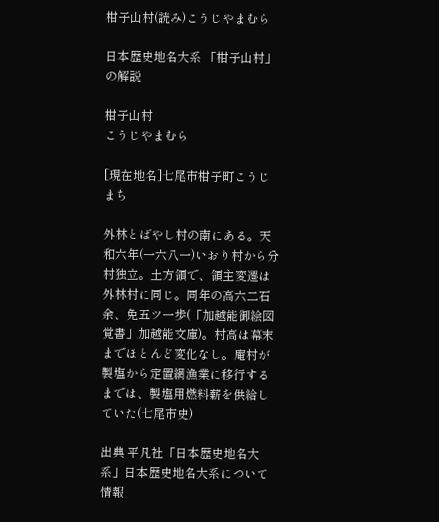柑子山村(読み)こうじやまむら

日本歴史地名大系 「柑子山村」の解説

柑子山村
こうじやまむら

[現在地名]七尾市柑子町こうじまち

外林とばやし村の南にある。天和六年(一六八一)いおり村から分村独立。土方領で、領主変遷は外林村に同じ。同年の高六二石余、免五ツ一歩(「加越能御絵図覚書」加越能文庫)。村高は幕末までほとんど変化なし。庵村が製塩から定置網漁業に移行するまでは、製塩用燃料薪を供給していた(七尾市史)

出典 平凡社「日本歴史地名大系」日本歴史地名大系について 情報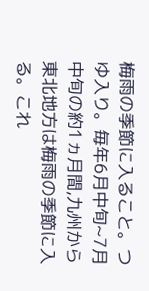梅雨の季節に入ること。つゆ入り。毎年6月中旬~7月中旬の約1ヵ月間,九州から東北地方は梅雨の季節に入る。これ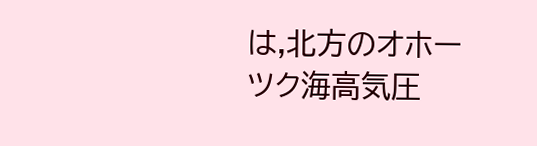は,北方のオホーツク海高気圧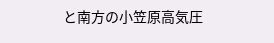と南方の小笠原高気圧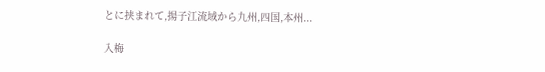とに挟まれて,揚子江流域から九州,四国,本州...

入梅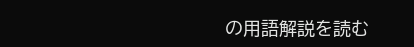の用語解説を読む